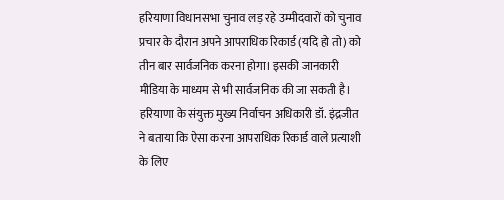हरियाणा विधानसभा चुनाव लड़ रहे उम्मीदवारों को चुनाव प्रचार के दौरान अपने आपराधिक रिकार्ड (यदि हो तो) को तीन बार सार्वजनिक करना होगा। इसकी जानकारी मीडिया के माध्यम से भी सार्वजनिक की जा सकती है। हरियाणा के संयुक्त मुख्य निर्वाचन अधिकारी डॉ. इंद्रजीत ने बताया कि ऐसा करना आपराधिक रिकार्ड वाले प्रत्याशी के लिए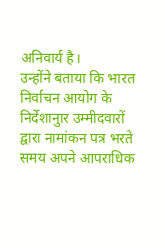अनिवार्य है।
उन्होंने बताया कि भारत निर्वाचन आयोग के निर्देशानुार उम्मीदवारों द्वारा नामांकन पत्र भरते समय अपने आपराधिक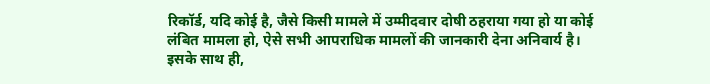रिकॉर्ड, यदि कोई है, जैसे किसी मामले में उम्मीदवार दोषी ठहराया गया हो या कोई लंबित मामला हो, ऐसे सभी आपराधिक मामलों की जानकारी देना अनिवार्य है।
इसके साथ ही,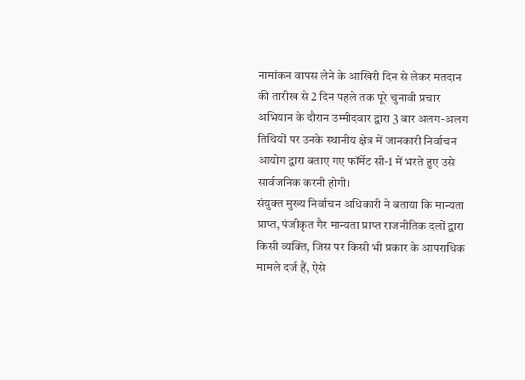नामांकन वापस लेने के आखिरी दिन से लेकर मतदान की तारीख से 2 दिन पहले तक पूरे चुनावी प्रचार अभियान के दौरान उम्मीदवार द्वारा 3 बार अलग-अलग तिथियों पर उनके स्थानीय क्षेत्र में जानकारी निर्वाचन आयोग द्वारा बताए गए फॉर्मेट सी-1 में भरते हुए उसे सार्वजनिक करनी होगी।
संयुक्त मुख्य निर्वाचन अधिकारी ने बताया कि मान्यता प्राप्त, पंजीकृत गैर मान्यता प्राप्त राजनीतिक दलों द्वारा किसी व्यक्ति, जिस पर किसी भी प्रकार के आपराधिक मामले दर्ज हैं, ऐसे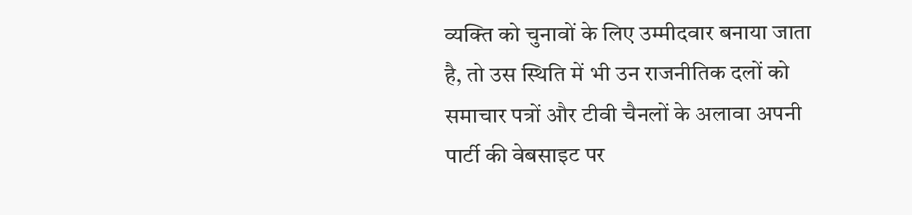व्यक्ति को चुनावों के लिए उम्मीदवार बनाया जाता है, तो उस स्थिति में भी उन राजनीतिक दलों को समाचार पत्रों और टीवी चैनलों के अलावा अपनी पार्टी की वेबसाइट पर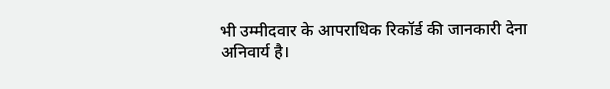भी उम्मीदवार के आपराधिक रिकॉर्ड की जानकारी देना अनिवार्य है।